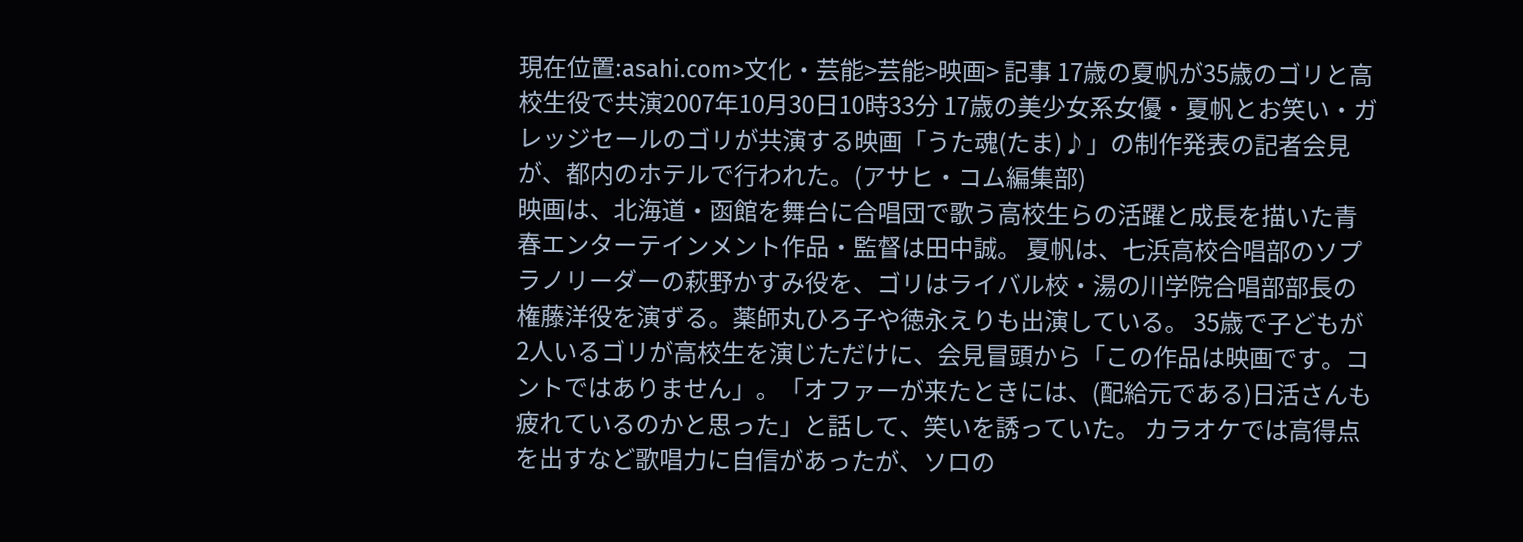現在位置:asahi.com>文化・芸能>芸能>映画> 記事 17歳の夏帆が35歳のゴリと高校生役で共演2007年10月30日10時33分 17歳の美少女系女優・夏帆とお笑い・ガレッジセールのゴリが共演する映画「うた魂(たま)♪」の制作発表の記者会見が、都内のホテルで行われた。(アサヒ・コム編集部)
映画は、北海道・函館を舞台に合唱団で歌う高校生らの活躍と成長を描いた青春エンターテインメント作品・監督は田中誠。 夏帆は、七浜高校合唱部のソプラノリーダーの萩野かすみ役を、ゴリはライバル校・湯の川学院合唱部部長の権藤洋役を演ずる。薬師丸ひろ子や徳永えりも出演している。 35歳で子どもが2人いるゴリが高校生を演じただけに、会見冒頭から「この作品は映画です。コントではありません」。「オファーが来たときには、(配給元である)日活さんも疲れているのかと思った」と話して、笑いを誘っていた。 カラオケでは高得点を出すなど歌唱力に自信があったが、ソロの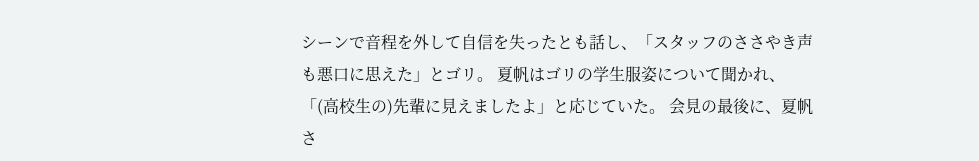シーンで音程を外して自信を失ったとも話し、「スタッフのささやき声も悪口に思えた」とゴリ。 夏帆はゴリの学生服姿について聞かれ、「(高校生の)先輩に見えましたよ」と応じていた。 会見の最後に、夏帆さ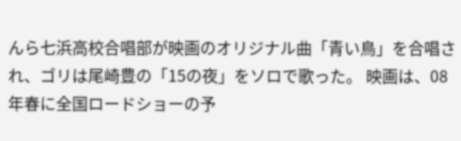んら七浜高校合唱部が映画のオリジナル曲「青い鳥」を合唱され、ゴリは尾崎豊の「15の夜」をソロで歌った。 映画は、08年春に全国ロードショーの予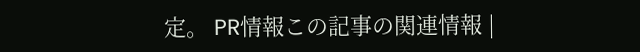定。 PR情報この記事の関連情報 |